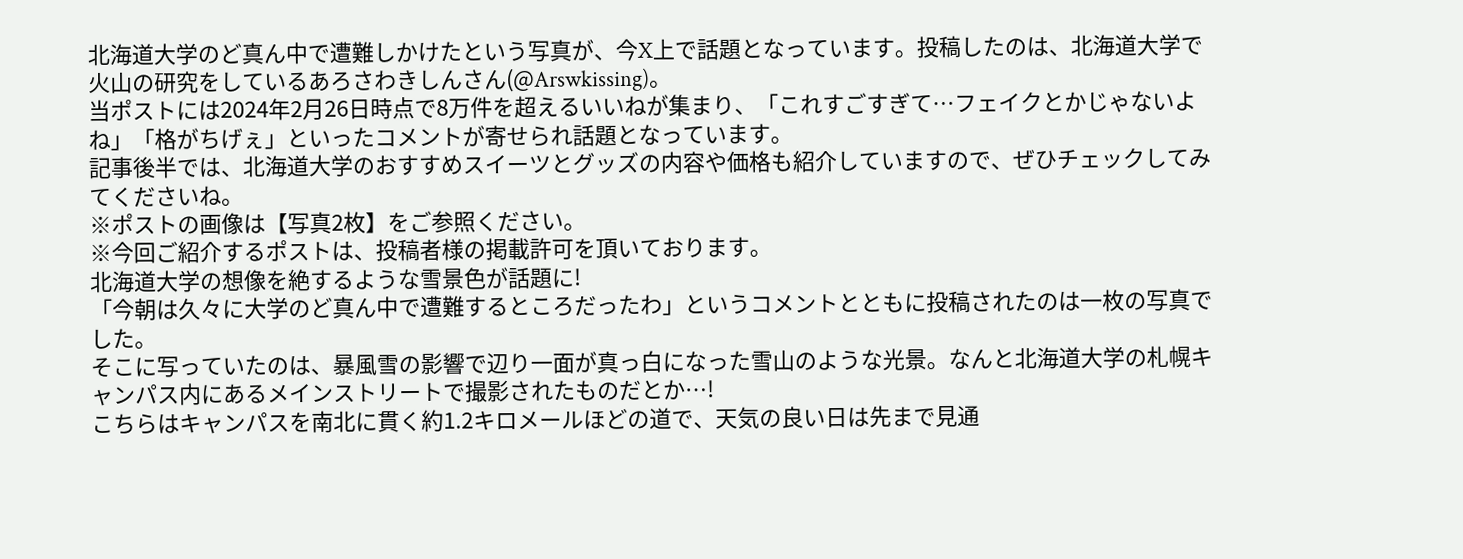北海道大学のど真ん中で遭難しかけたという写真が、今X上で話題となっています。投稿したのは、北海道大学で火山の研究をしているあろさわきしんさん(@Arswkissing)。
当ポストには2024年2月26日時点で8万件を超えるいいねが集まり、「これすごすぎて…フェイクとかじゃないよね」「格がちげぇ」といったコメントが寄せられ話題となっています。
記事後半では、北海道大学のおすすめスイーツとグッズの内容や価格も紹介していますので、ぜひチェックしてみてくださいね。
※ポストの画像は【写真2枚】をご参照ください。
※今回ご紹介するポストは、投稿者様の掲載許可を頂いております。
北海道大学の想像を絶するような雪景色が話題に!
「今朝は久々に大学のど真ん中で遭難するところだったわ」というコメントとともに投稿されたのは一枚の写真でした。
そこに写っていたのは、暴風雪の影響で辺り一面が真っ白になった雪山のような光景。なんと北海道大学の札幌キャンパス内にあるメインストリートで撮影されたものだとか…!
こちらはキャンパスを南北に貫く約1.2キロメールほどの道で、天気の良い日は先まで見通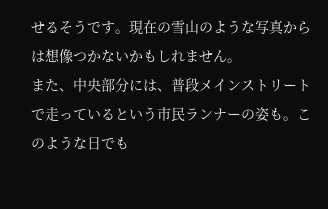せるそうです。現在の雪山のような写真からは想像つかないかもしれません。
また、中央部分には、普段メインストリートで走っているという市民ランナーの姿も。このような日でも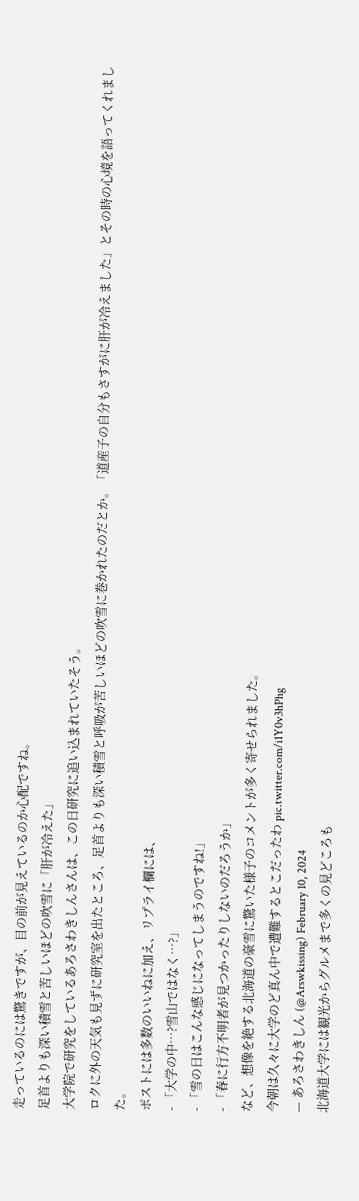走っているのには驚きですが、目の前が見えているのか心配ですね。
足首よりも深い積雪と苦しいほどの吹雪に「肝が冷えた」
大学院で研究をしているあろさわきしんさんは、この日研究に追い込まれていたそう。
ロクに外の天気も見ずに研究室を出たところ、足首よりも深い積雪と呼吸が苦しいほどの吹雪に巻かれたのだとか。「道産子の自分もさすがに肝が冷えました」とその時の心境を語ってくれました。
ポストには多数のいいねに加え、リプライ欄には、
- 「大学の中…?雪山ではなく…?」
- 「雪の日はこんな感じになってしまうのですね!」
- 「春に行方不明者が見つかったりしないのだろうか」
など、想像を絶する北海道の豪雪に驚いた様子のコメントが多く寄せられました。
今朝は久々に大学のど真ん中で遭難するとこだったわ pic.twitter.com/i1Y0v3hPhg
— あろさわきしん (@Arswkissing) February 10, 2024
北海道大学には観光からグルメまで多くの見どころも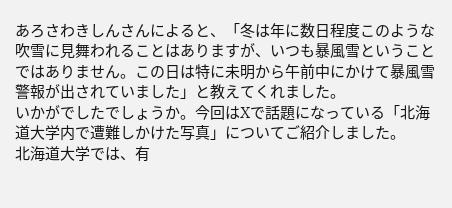あろさわきしんさんによると、「冬は年に数日程度このような吹雪に見舞われることはありますが、いつも暴風雪ということではありません。この日は特に未明から午前中にかけて暴風雪警報が出されていました」と教えてくれました。
いかがでしたでしょうか。今回はXで話題になっている「北海道大学内で遭難しかけた写真」についてご紹介しました。
北海道大学では、有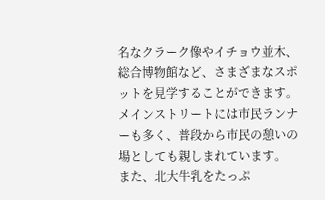名なクラーク像やイチョウ並木、総合博物館など、さまざまなスポットを見学することができます。メインストリートには市民ランナーも多く、普段から市民の憩いの場としても親しまれています。
また、北大牛乳をたっぷ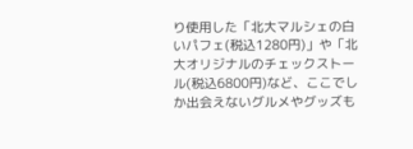り使用した「北大マルシェの白いパフェ(税込1280円)」や「北大オリジナルのチェックストール(税込6800円)など、ここでしか出会えないグルメやグッズも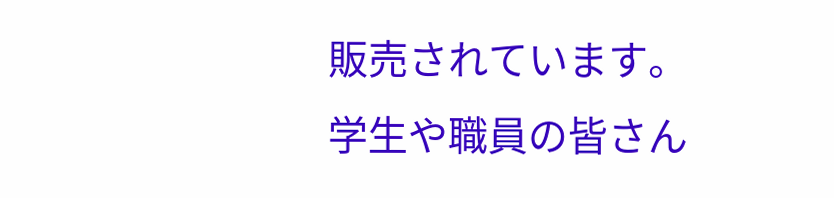販売されています。
学生や職員の皆さん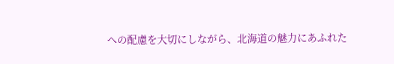への配慮を大切にしながら、北海道の魅力にあふれた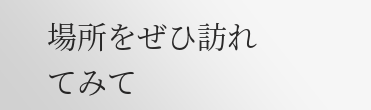場所をぜひ訪れてみて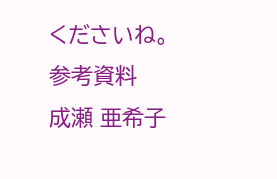くださいね。
参考資料
成瀬 亜希子